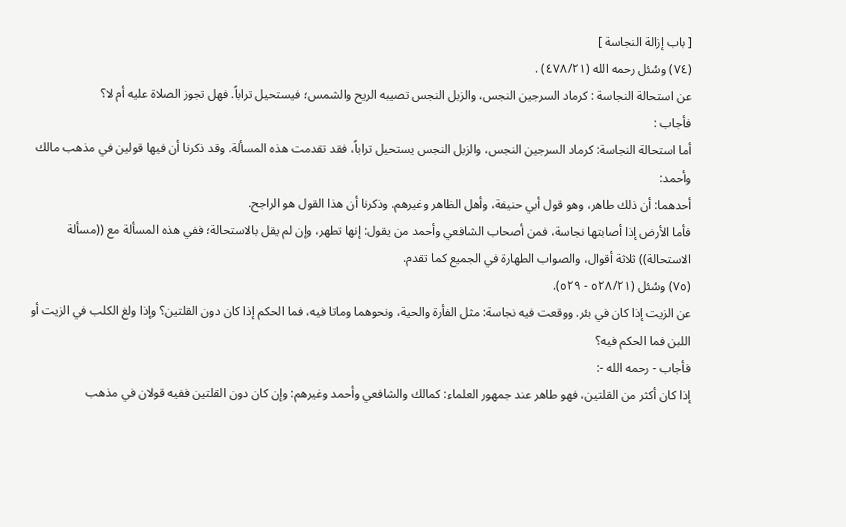[ باب إزالة النجاسة ]
(٧٤) وسُئل رحمه الله (٤٧٨/٢١) .
عن استحالة النجاسة : كرماد السرجين النجس، والزبل النجس تصيبه الريح والشمس؛ فيستحيل تراباً. فهل تجوز الصلاة عليه أم لا؟
فأجاب :
أما استحالة النجاسة: كرماد السرجين النجس، والزبل النجس يستحيل تراباً، فقد تقدمت هذه المسألة. وقد ذكرنا أن فيها قولين في مذهب مالك وأحمد:
أحدهما: أن ذلك طاهر، وهو قول أبي حنيفة، وأهل الظاهر وغيرهم. وذكرنا أن هذا القول هو الراجح.
فأما الأرض إذا أصابتها نجاسة، فمن أصحاب الشافعي وأحمد من يقول: إنها تطهر، وإن لم يقل بالاستحالة؛ ففي هذه المسألة مع ((مسألة الاستحالة)) ثلاثة أقوال، والصواب الطهارة في الجميع كما تقدم.
(٧٥) وسُئل (٥٢٨/٢١ - ٥٢٩).
عن الزيت إذا كان في بئر. ووقعت فيه نجاسة: مثل الفأرة والحية، ونحوهما وماتا فيه، فما الحكم إذا كان دون القلتين؟ وإذا ولغ الكلب في الزيت أو اللبن فما الحكم فيه؟
فأجاب - رحمه الله -:
إذا كان أكثر من القلتين، فهو طاهر عند جمهور العلماء: كمالك والشافعي وأحمد وغيرهم: وإن كان دون القلتين ففيه قولان في مذهب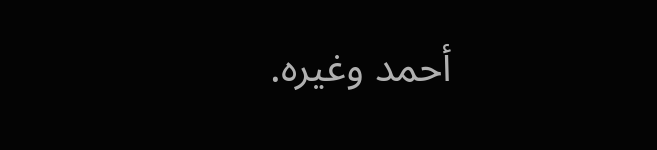أحمد وغيره.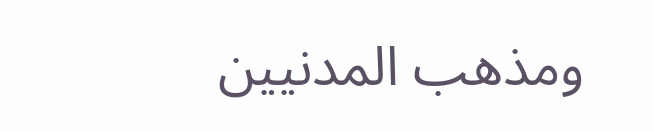ومذهب المدنيين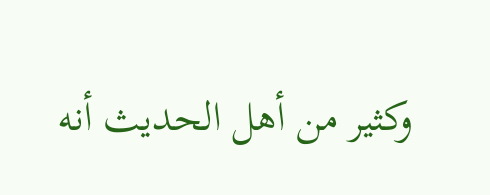وكثير من أهل الحديث أنه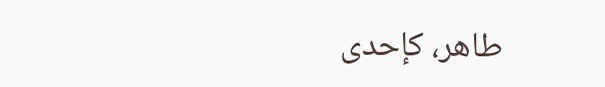طاهر، كإحدى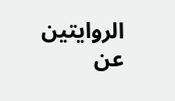الروايتين عن